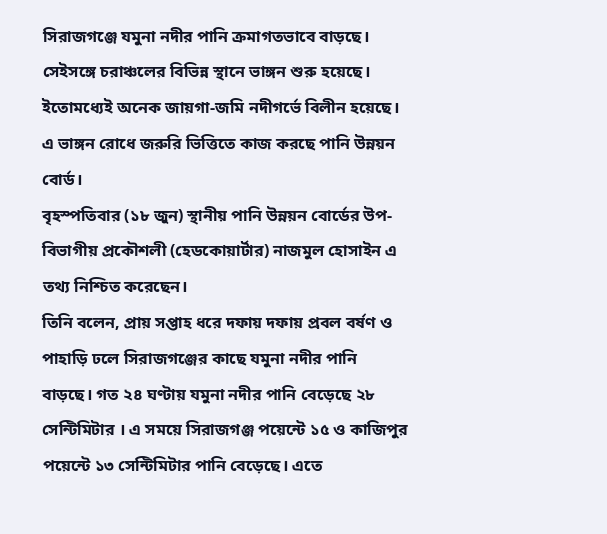সিরাজগঞ্জে যমুনা নদীর পানি ক্রমাগতভাবে বাড়ছে। সেইসঙ্গে চরাঞ্চলের বিভিন্ন স্থানে ভাঙ্গন শুরু হয়েছে। ইতোমধ্যেই অনেক জায়গা-জমি নদীগর্ভে বিলীন হয়েছে। এ ভাঙ্গন রোধে জরুরি ভিত্তিতে কাজ করছে পানি উন্নয়ন বোর্ড।
বৃহস্পতিবার (১৮ জুন) স্থানীয় পানি উন্নয়ন বোর্ডের উপ-বিভাগীয় প্রকৌশলী (হেডকোয়ার্টার) নাজমুল হোসাইন এ তথ্য নিশ্চিত করেছেন।
তিনি বলেন, প্রায় সপ্তাহ ধরে দফায় দফায় প্রবল বর্ষণ ও পাহাড়ি ঢলে সিরাজগঞ্জের কাছে যমুনা নদীর পানি বাড়ছে। গত ২৪ ঘণ্টায় যমুনা নদীর পানি বেড়েছে ২৮ সেন্টিমিটার । এ সময়ে সিরাজগঞ্জ পয়েন্টে ১৫ ও কাজিপুর পয়েন্টে ১৩ সেন্টিমিটার পানি বেড়েছে। এতে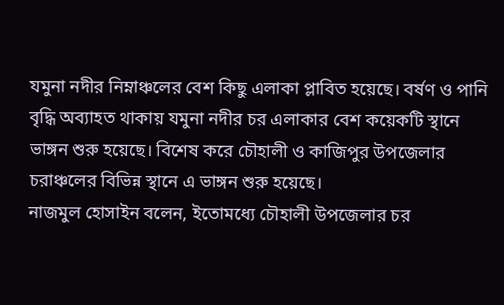যমুনা নদীর নিম্নাঞ্চলের বেশ কিছু এলাকা প্লাবিত হয়েছে। বর্ষণ ও পানি বৃদ্ধি অব্যাহত থাকায় যমুনা নদীর চর এলাকার বেশ কয়েকটি স্থানে ভাঙ্গন শুরু হয়েছে। বিশেষ করে চৌহালী ও কাজিপুর উপজেলার চরাঞ্চলের বিভিন্ন স্থানে এ ভাঙ্গন শুরু হয়েছে।
নাজমুল হোসাইন বলেন, ইতোমধ্যে চৌহালী উপজেলার চর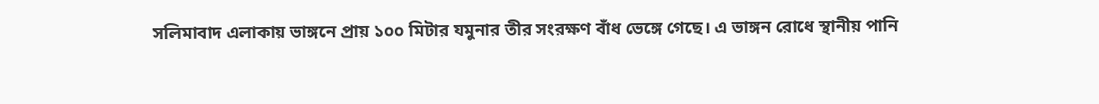সলিমাবাদ এলাকায় ভাঙ্গনে প্রায় ১০০ মিটার যমুনার তীর সংরক্ষণ বাঁধ ভেঙ্গে গেছে। এ ভাঙ্গন রোধে স্থানীয় পানি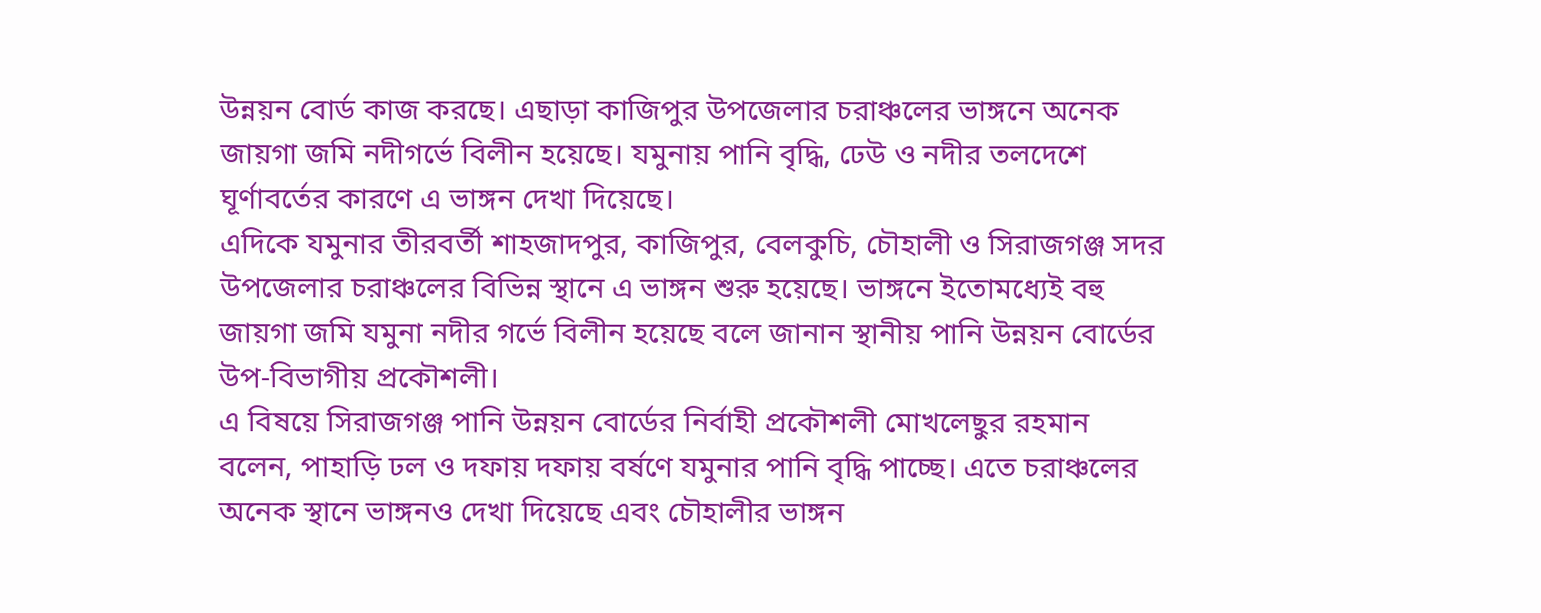উন্নয়ন বোর্ড কাজ করছে। এছাড়া কাজিপুর উপজেলার চরাঞ্চলের ভাঙ্গনে অনেক জায়গা জমি নদীগর্ভে বিলীন হয়েছে। যমুনায় পানি বৃদ্ধি, ঢেউ ও নদীর তলদেশে ঘূর্ণাবর্তের কারণে এ ভাঙ্গন দেখা দিয়েছে।
এদিকে যমুনার তীরবর্তী শাহজাদপুর, কাজিপুর, বেলকুচি, চৌহালী ও সিরাজগঞ্জ সদর উপজেলার চরাঞ্চলের বিভিন্ন স্থানে এ ভাঙ্গন শুরু হয়েছে। ভাঙ্গনে ইতোমধ্যেই বহু জায়গা জমি যমুনা নদীর গর্ভে বিলীন হয়েছে বলে জানান স্থানীয় পানি উন্নয়ন বোর্ডের উপ-বিভাগীয় প্রকৌশলী।
এ বিষয়ে সিরাজগঞ্জ পানি উন্নয়ন বোর্ডের নির্বাহী প্রকৌশলী মোখলেছুর রহমান বলেন, পাহাড়ি ঢল ও দফায় দফায় বর্ষণে যমুনার পানি বৃদ্ধি পাচ্ছে। এতে চরাঞ্চলের অনেক স্থানে ভাঙ্গনও দেখা দিয়েছে এবং চৌহালীর ভাঙ্গন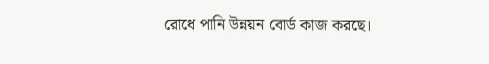রোধে পানি উন্নয়ন বোর্ড কাজ করছে।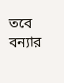তবে বন্যার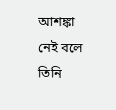আশঙ্কা নেই বলে তিনি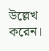উল্লেখ করেন।